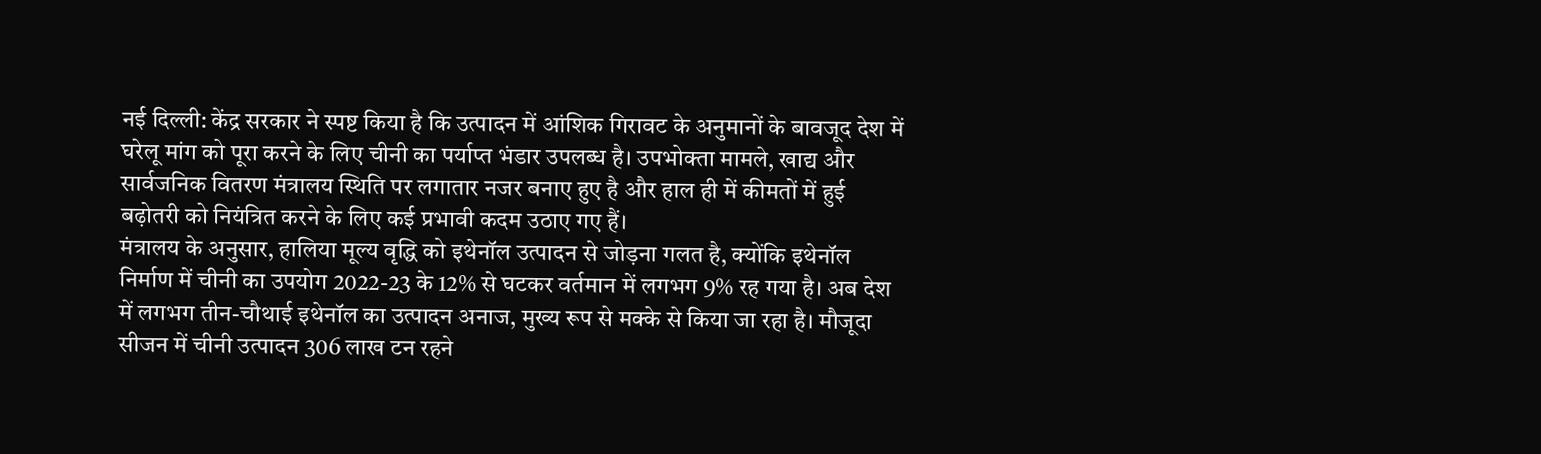नई दिल्ली: केंद्र सरकार ने स्पष्ट किया है कि उत्पादन में आंशिक गिरावट के अनुमानों के बावजूद देश में घरेलू मांग को पूरा करने के लिए चीनी का पर्याप्त भंडार उपलब्ध है। उपभोक्ता मामले, खाद्य और सार्वजनिक वितरण मंत्रालय स्थिति पर लगातार नजर बनाए हुए है और हाल ही में कीमतों में हुई बढ़ोतरी को नियंत्रित करने के लिए कई प्रभावी कदम उठाए गए हैं।
मंत्रालय के अनुसार, हालिया मूल्य वृद्धि को इथेनॉल उत्पादन से जोड़ना गलत है, क्योंकि इथेनॉल निर्माण में चीनी का उपयोग 2022-23 के 12% से घटकर वर्तमान में लगभग 9% रह गया है। अब देश में लगभग तीन-चौथाई इथेनॉल का उत्पादन अनाज, मुख्य रूप से मक्के से किया जा रहा है। मौजूदा सीजन में चीनी उत्पादन 306 लाख टन रहने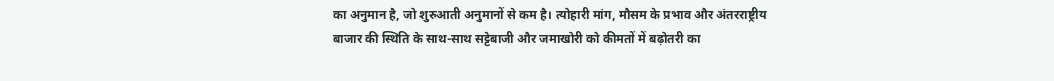का अनुमान है, जो शुरुआती अनुमानों से कम है। त्योहारी मांग, मौसम के प्रभाव और अंतरराष्ट्रीय बाजार की स्थिति के साथ-साथ सट्टेबाजी और जमाखोरी को कीमतों में बढ़ोतरी का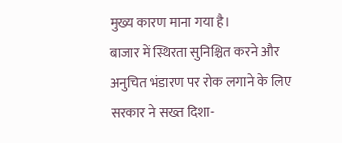मुख्य कारण माना गया है।
बाजार में स्थिरता सुनिश्चित करने और अनुचित भंडारण पर रोक लगाने के लिए सरकार ने सख्त दिशा-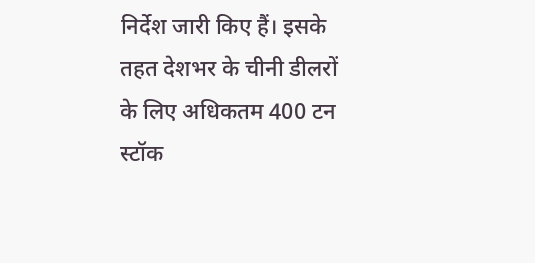निर्देश जारी किए हैं। इसके तहत देशभर के चीनी डीलरों के लिए अधिकतम 400 टन स्टॉक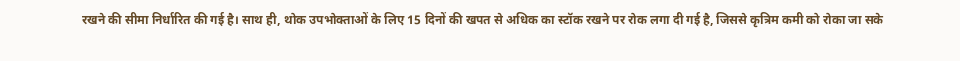रखने की सीमा निर्धारित की गई है। साथ ही, थोक उपभोक्ताओं के लिए 15 दिनों की खपत से अधिक का स्टॉक रखने पर रोक लगा दी गई है, जिससे कृत्रिम कमी को रोका जा सके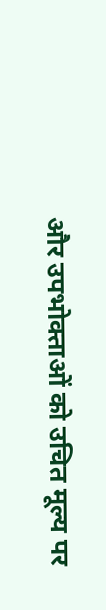और उपभोक्ताओं को उचित मूल्य पर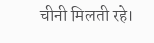चीनी मिलती रहे।